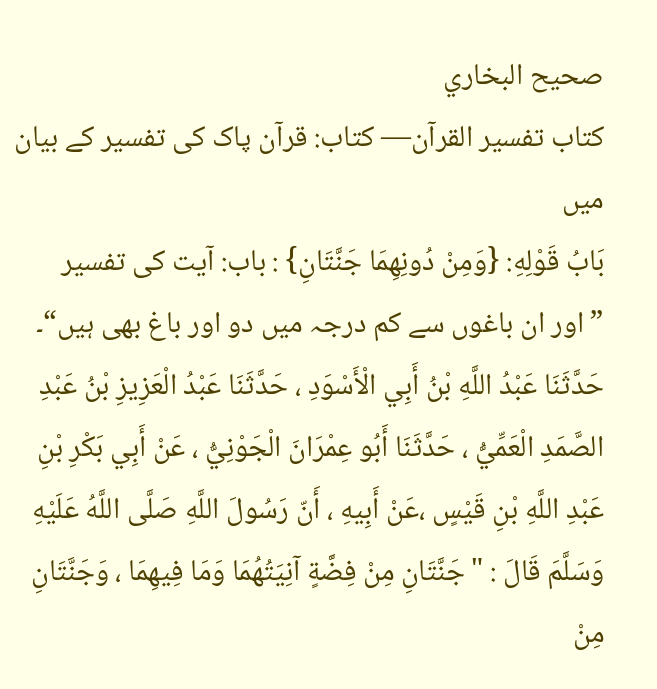صحيح البخاري
كتاب تفسير القرآن— کتاب: قرآن پاک کی تفسیر کے بیان میں
بَابُ قَوْلِهِ: {وَمِنْ دُونِهِمَا جَنَّتَانِ} : باب: آیت کی تفسیر ”اور ان باغوں سے کم درجہ میں دو اور باغ بھی ہیں“۔
حَدَّثَنَا عَبْدُ اللَّهِ بْنُ أَبِي الْأَسْوَدِ ، حَدَّثَنَا عَبْدُ الْعَزِيزِ بْنُ عَبْدِ الصَّمَدِ الْعَمِّيُّ ، حَدَّثَنَا أَبُو عِمْرَانَ الْجَوْنِيُّ ، عَنْ أَبِي بَكْرِ بْنِ عَبْدِ اللَّهِ بْنِ قَيْسٍ ،عَنْ أَبِيهِ ، أَنّ رَسُولَ اللَّهِ صَلَّى اللَّهُ عَلَيْهِ وَسَلَّمَ قَالَ : " جَنَّتَانِ مِنْ فِضَّةٍ آنِيَتُهُمَا وَمَا فِيهِمَا ، وَجَنَّتَانِ مِنْ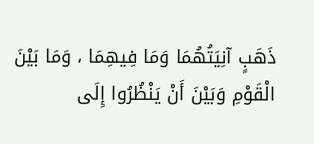ذَهَبٍ آنِيَتُهُمَا وَمَا فِيهِمَا ، وَمَا بَيْنَ الْقَوْمِ وَبَيْنَ أَنْ يَنْظُرُوا إِلَى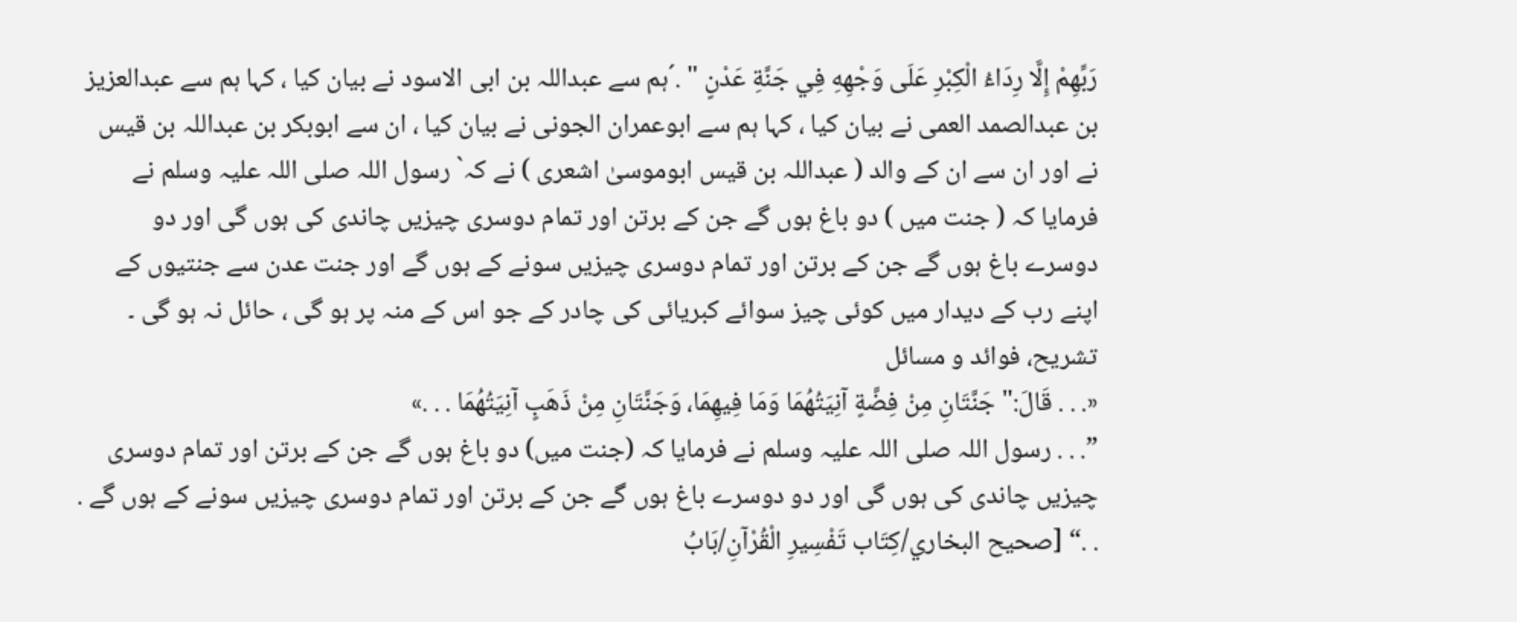رَبِّهِمْ إِلَّا رِدَاءُ الْكِبْرِ عَلَى وَجْهِهِ فِي جَنَّةِ عَدْنٍ " .´ہم سے عبداللہ بن ابی الاسود نے بیان کیا ، کہا ہم سے عبدالعزیز بن عبدالصمد العمی نے بیان کیا ، کہا ہم سے ابوعمران الجونی نے بیان کیا ، ان سے ابوبکر بن عبداللہ بن قیس نے اور ان سے ان کے والد ( عبداللہ بن قیس ابوموسیٰ اشعری ) نے کہ` رسول اللہ صلی اللہ علیہ وسلم نے فرمایا کہ ( جنت میں ) دو باغ ہوں گے جن کے برتن اور تمام دوسری چیزیں چاندی کی ہوں گی اور دو دوسرے باغ ہوں گے جن کے برتن اور تمام دوسری چیزیں سونے کے ہوں گے اور جنت عدن سے جنتیوں کے اپنے رب کے دیدار میں کوئی چیز سوائے کبریائی کی چادر کے جو اس کے منہ پر ہو گی ، حائل نہ ہو گی ۔
تشریح، فوائد و مسائل
«. . . قَالَ:" جَنَّتَانِ مِنْ فِضَّةٍ آنِيَتُهُمَا وَمَا فِيهِمَا، وَجَنَّتَانِ مِنْ ذَهَبٍ آنِيَتُهُمَا . . .»
”. . . رسول اللہ صلی اللہ علیہ وسلم نے فرمایا کہ (جنت میں) دو باغ ہوں گے جن کے برتن اور تمام دوسری چیزیں چاندی کی ہوں گی اور دو دوسرے باغ ہوں گے جن کے برتن اور تمام دوسری چیزیں سونے کے ہوں گے . . .“ [صحيح البخاري/كِتَاب تَفْسِيرِ الْقُرْآنِ/بَابُ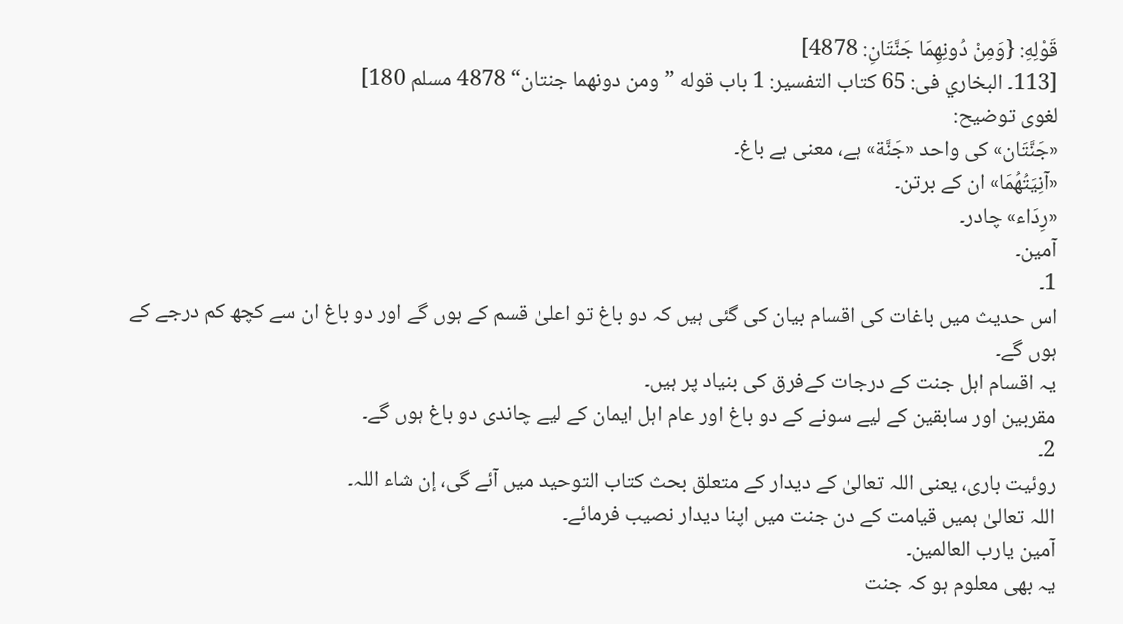قَوْلِهِ: {وَمِنْ دُونِهِمَا جَنَّتَانِ: 4878]
[113۔ البخاري فى: 65 كتاب التفسير: 1 باب قوله ”ومن دونهما جنتان“ 4878 مسلم 180]
لغوی توضیح:
«جَنَّتَان» کی واحد «جَنَّة» ہے، معنی ہے باغ۔
«آنِيَتُهُمَا» ان کے برتن۔
«رِدَاء» چادر۔
آمین۔
1۔
اس حدیث میں باغات کی اقسام بیان کی گئی ہیں کہ دو باغ تو اعلیٰ قسم کے ہوں گے اور دو باغ ان سے کچھ کم درجے کے ہوں گے۔
یہ اقسام اہل جنت کے درجات کےفرق کی بنیاد پر ہیں۔
مقربین اور سابقین کے لیے سونے کے دو باغ اور عام اہل ایمان کے لیے چاندی دو باغ ہوں گے۔
2۔
روئیت باری، یعنی اللہ تعالیٰ کے دیدار کے متعلق بحث کتاب التوحید میں آئے گی، إن شاء اللہ۔
اللہ تعالیٰ ہمیں قیامت کے دن جنت میں اپنا دیدار نصیب فرمائے۔
آمین یارب العالمین۔
یہ بھی معلوم ہو کہ جنت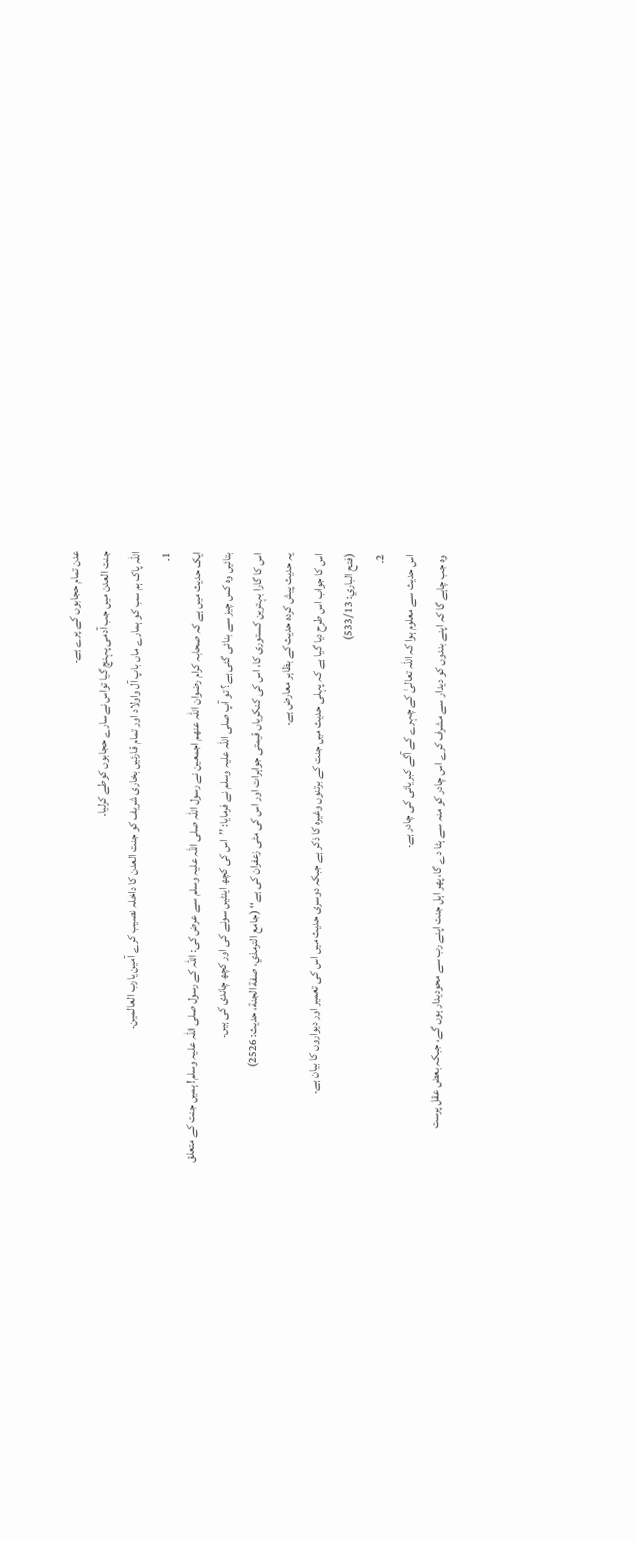عدن تمام حجابوں کے پرے ہے۔
جنت العدن میں جب آدمی پہنچ گیا تواس نےسارے حجابوں کوطے کرلیا۔
اللہ پاک ہم سب کو ہمارے ماں باپ آل واولاد اور تمام قارئیں بخاری شریف کو جنت العدن کا داخلہ نصیب کرے آمین یارب العالمین۔
1۔
ایک حدیث میں ہے کہ صحابہ کرام رضوان اللہ عنھم اجمعین نے رسول اللہ صلی اللہ علیہ وسلم سے عرض کی: اللہ کے رسول صلی اللہ علیہ وسلم! ہمیں جنت کے متعلق بتائیں وہ کس چیز سے بنائی گئی ہے؟ تو آپ صلی اللہ علیہ وسلم نے فرمایا: ’’اس کی کچھ اینٹیں سونے کی اور کچھ چاندی کی ہیں۔
اس کا گارا بہترین کستوری کا، اس کی کنکریاں قیمتی جواہرات اور اس کی مٹی زعفران کی ہے‘‘ (جامع الترمذي، صفة الجنة، حدیث: 2526)
یہ حدیث پیش کردہ حدیث کے بظاہر معارض ہے۔
اس کا جواب اس طرح دیا گیا ہے کہ پہلی حدیث میں جنت کے برتنوں وغیرہ کا ذکر ہے جبکہ دوسری حدیث میں اس کی تعمیر اور دیواروں کا بیان ہے۔
(فتح الباري: 533/13)
2۔
اس حدیث سے معلوم ہوا کہ اللہ تعالیٰ کے چہرے کے آگے کبریائی کی چادر ہے۔
وہ جب چاہے گا کہ اپنے بندوں کو دیدار سے مشرف کرے اس چادر کو منہ سے ہٹا دے گا، پھر اہل جنت اپنے رب سے محودیدار ہوں گے، جبکہ بعض عقل پرست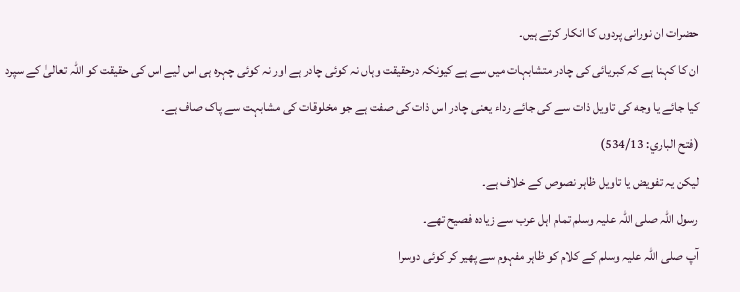حضرات ان نورانی پردوں کا انکار کرتے ہیں۔
ان کا کہنا ہے کہ کبریائی کی چادر متشابہات میں سے ہے کیونکہ درحقیقت وہاں نہ کوئی چادر ہے اور نہ کوئی چہرہ ہی اس لیے اس کی حقیقت کو اللہ تعالیٰ کے سپرد کیا جائے یا وجه کی تاویل ذات سے کی جائے رداء يعنی چادر اس ذات کی صفت ہے جو مخلوقات کی مشابہت سے پاک صاف ہے۔
(فتح الباري: 534/13)
لیکن یہ تفویض یا تاویل ظاہر نصوص کے خلاف ہے۔
رسول اللہ صلی اللہ علیہ وسلم تمام اہل عرب سے زیادہ فصیح تھے۔
آپ صلی اللہ علیہ وسلم کے کلام کو ظاہر مفہوم سے پھیر کر کوئی دوسرا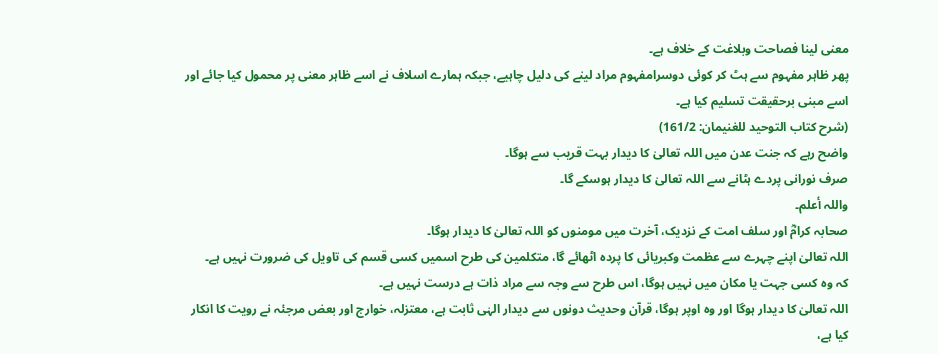معنی لینا فصاحت وبلاغت کے خلاف ہے۔
پھر ظاہر مفہوم سے ہٹ کر کوئی دوسرامفہوم مراد لینے کی دلیل چاہیے، جبکہ ہمارے اسلاف نے اسے ظاہر معنی پر محمول کیا جائے اور اسے مبنی برحقیقت تسلیم کیا ہے۔
(شرح کتاب التوحید للغنیمان: 161/2)
واضح رہے کہ جنت عدن میں اللہ تعالیٰ کا دیدار بہت قریب سے ہوگا۔
صرف نورانی پردے ہٹانے سے اللہ تعالیٰ کا دیدار ہوسکے گا۔
واللہ أعلم۔
صحابہ کرامؓ اور سلف امت کے نزدیک، آخرت میں مومنوں کو اللہ تعالیٰ کا دیدار ہوگا۔
اللہ تعالیٰ اپنے چہرے سے عظمت وکبریائی کا پردہ اٹھائے گا، متکلمین کی طرح اسمیں کسی قسم کی تاویل کی ضرورت نہیں ہے۔
کہ وہ کسی جہت یا مکان میں نہیں ہوگا، اس طرح سے وجہ سے مراد ذات ہے درست نہیں ہے۔
اللہ تعالیٰ کا دیدار ہوگا اور وہ اوپر ہوگا، قرآن وحدیث دونوں سے دیدار الہٰی ثابت ہے، معتزلہ، خوارج اور بعض مرجئہ نے رویت کا انکار کیا ہے،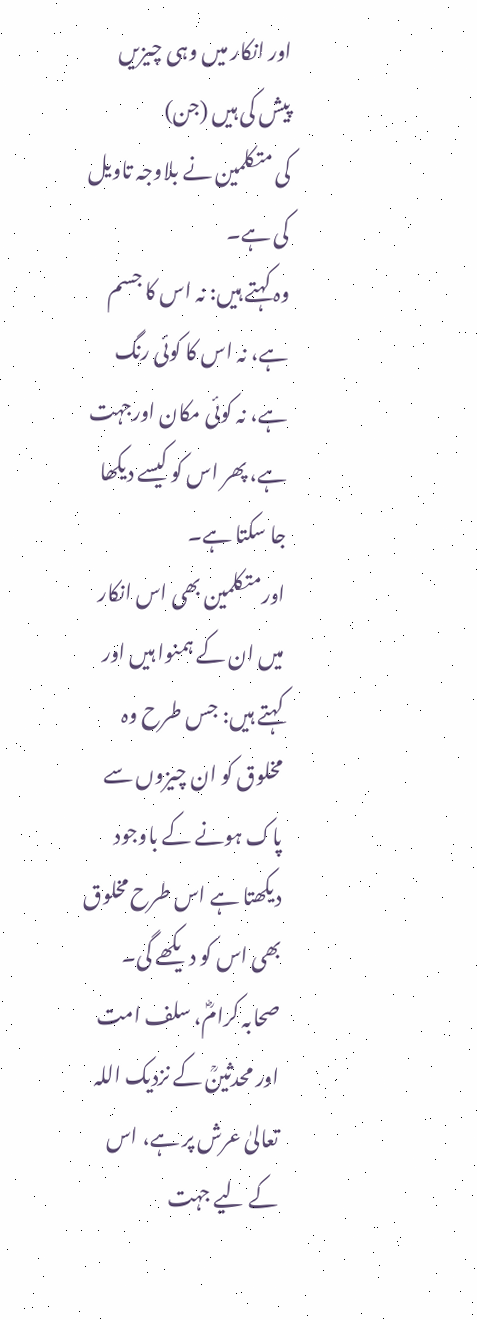اور انکار میں وہی چیزیں پیش کی ہیں (جن)
کی متکلمین نے بلاوجہ تاویل کی ہے۔
وہ کہتے ہیں: نہ اس کا جسم ہے، نہ اس کا کوئی رنگ ہے، نہ کوئی مکان اورجہت ہے، پھر اس کو کیسے دیکھا جا سکتا ہے۔
اورمتکلمین بھی اس انکار میں ان کے ہمنوا ہیں اور کہتے ہیں: جس طرح وہ مخلوق کو ان چیزوں سے پاک ہونے کے باوجود دیکھتا ہے اس طرح مخلوق بھی اس کو دیکھے گی۔
صحابہ کرامؓ، سلف امت اور محدثینؒ کے نزدیک اللہ تعالیٰ عرش پر ہے، اس کے لیے جہت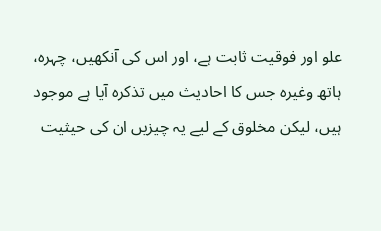علو اور فوقیت ثابت ہے، اور اس کی آنکھیں، چہرہ، ہاتھ وغیرہ جس کا احادیث میں تذکرہ آیا ہے موجود ہیں، لیکن مخلوق کے لیے یہ چیزیں ان کی حیثیت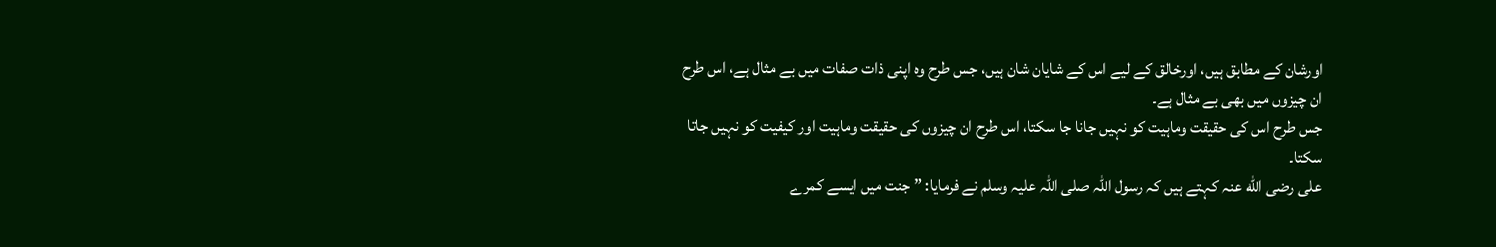اورشان کے مطابق ہیں، اورخالق کے لیے اس کے شایان شان ہیں، جس طرح وہ اپنی ذات صفات میں بے مثال ہے، اس طرح ان چیزوں میں بھی بے مثال ہے۔
جس طرح اس کی حقیقت وماہیت کو نہیں جانا جا سکتا، اس طرح ان چیزوں کی حقیقت وماہیت اور کیفیت کو نہیں جاتا سکتا۔
علی رضی الله عنہ کہتے ہیں کہ رسول اللہ صلی اللہ علیہ وسلم نے فرمایا: ” جنت میں ایسے کمرے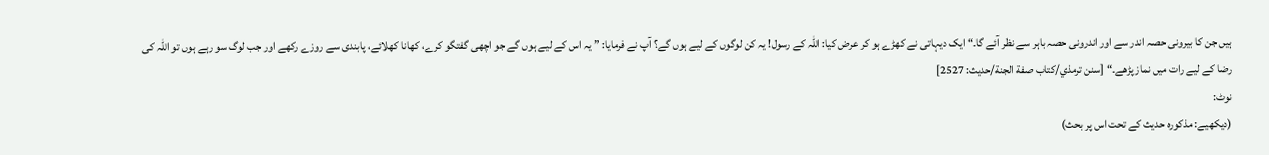ہیں جن کا بیرونی حصہ اندر سے اور اندرونی حصہ باہر سے نظر آئے گا۔“ ایک دیہاتی نے کھڑے ہو کر عرض کیا: اللہ کے رسول! یہ کن لوگوں کے لیے ہوں گے؟ آپ نے فرمایا: ” یہ اس کے لیے ہوں گے جو اچھی گفتگو کرے، کھانا کھلائے، پابندی سے روزے رکھے اور جب لوگ سو رہے ہوں تو اللہ کی رضا کے لیے رات میں نماز پڑھے۔“ [سنن ترمذي/كتاب صفة الجنة/حدیث: 2527]
نوٹ:
(دیکھیے: مذکورہ حدیث کے تحت اس پر بحث)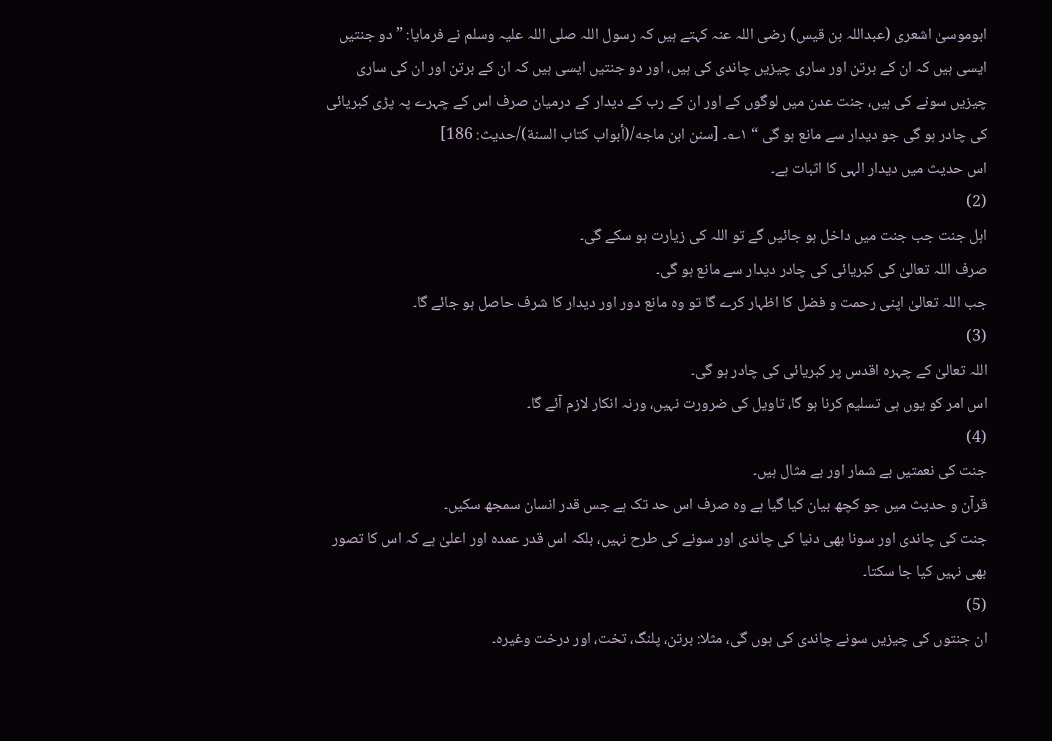ابوموسیٰ اشعری (عبداللہ بن قیس) رضی اللہ عنہ کہتے ہیں کہ رسول اللہ صلی اللہ علیہ وسلم نے فرمایا: ” دو جنتیں ایسی ہیں کہ ان کے برتن اور ساری چیزیں چاندی کی ہیں، اور دو جنتیں ایسی ہیں کہ ان کے برتن اور ان کی ساری چیزیں سونے کی ہیں، جنت عدن میں لوگوں کے اور ان کے رب کے دیدار کے درمیان صرف اس کے چہرے پہ پڑی کبریائی کی چادر ہو گی جو دیدار سے مانع ہو گی “ ۱؎۔ [سنن ابن ماجه/(أبواب كتاب السنة)/حدیث: 186]
اس حدیث میں دیدار الہی کا اثبات ہے۔
(2)
اہل جنت جب جنت میں داخل ہو جائیں گے تو اللہ کی زیارت ہو سکے گی۔
صرف اللہ تعالیٰ کی کبریائی کی چادر دیدار سے مانع ہو گی۔
جب اللہ تعالیٰ اپنی رحمت و فضل کا اظہار کرے گا تو وہ مانع دور اور دیدار کا شرف حاصل ہو جائے گا۔
(3)
اللہ تعالیٰ کے چہرہ اقدس پر کبریائی کی چادر ہو گی۔
اس امر کو یوں ہی تسلیم کرنا ہو گا، تاویل کی ضرورت نہیں، ورنہ انکار لازم آئے گا۔
(4)
جنت کی نعمتیں بے شمار اور بے مثال ہیں۔
قرآن و حدیث میں جو کچھ بیان کیا گیا ہے وہ صرف اس حد تک ہے جس قدر انسان سمجھ سکیں۔
جنت کی چاندی اور سونا بھی دنیا کی چاندی اور سونے کی طرح نہیں، بلکہ اس قدر عمدہ اور اعلیٰ ہے کہ اس کا تصور بھی نہیں کیا جا سکتا۔
(5)
ان جنتوں کی چیزیں سونے چاندی کی ہوں گی، مثلا: برتن، پلنگ، تخت، اور درخت وغیرہ۔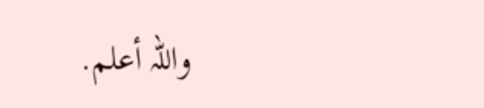واللہ أعلم.